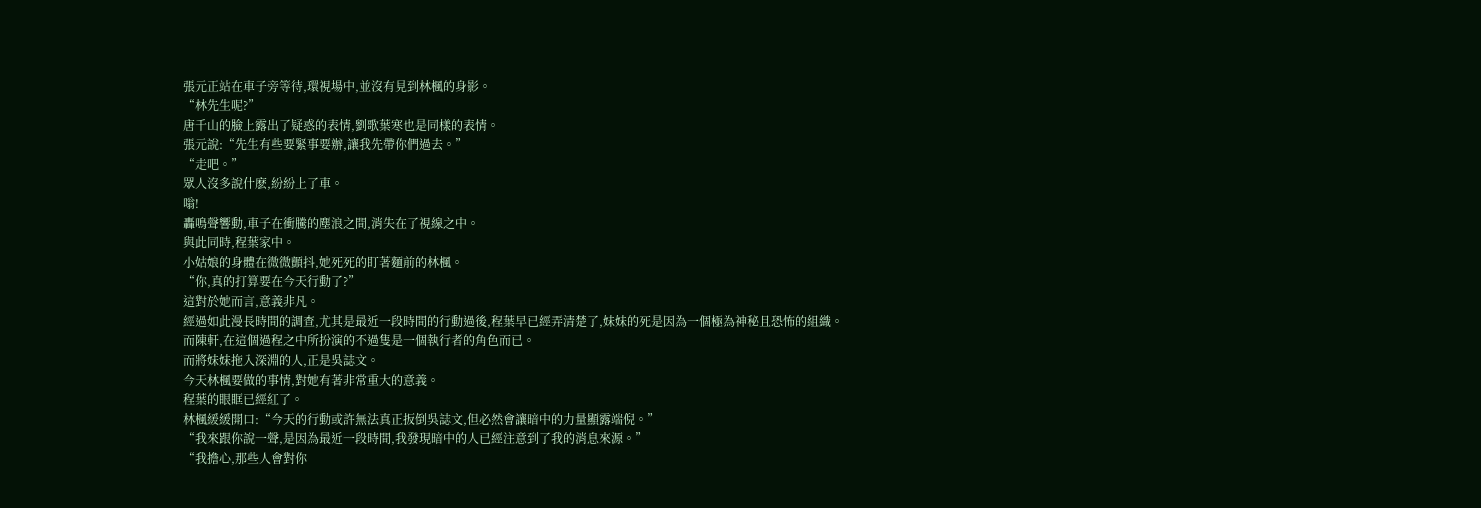張元正站在車子旁等待,環視場中,並沒有見到林楓的身影。
“林先生呢?”
唐千山的臉上露出了疑惑的表情,劉歌葉寒也是同樣的表情。
張元說:“先生有些要緊事要辦,讓我先帶你們過去。”
“走吧。”
眾人沒多說什麽,紛紛上了車。
嗡!
轟鳴聲響動,車子在衝騰的塵浪之間,消失在了視線之中。
與此同時,程葉家中。
小姑娘的身體在微微顫抖,她死死的盯著麵前的林楓。
“你,真的打算要在今天行動了?”
這對於她而言,意義非凡。
經過如此漫長時間的調查,尤其是最近一段時間的行動過後,程葉早已經弄清楚了,妹妹的死是因為一個極為神秘且恐怖的組織。
而陳軒,在這個過程之中所扮演的不過隻是一個執行者的角色而已。
而將妹妹拖入深淵的人,正是吳誌文。
今天林楓要做的事情,對她有著非常重大的意義。
程葉的眼眶已經紅了。
林楓緩緩開口:“今天的行動或許無法真正扳倒吳誌文,但必然會讓暗中的力量顯露端倪。”
“我來跟你說一聲,是因為最近一段時間,我發現暗中的人已經注意到了我的消息來源。”
“我擔心,那些人會對你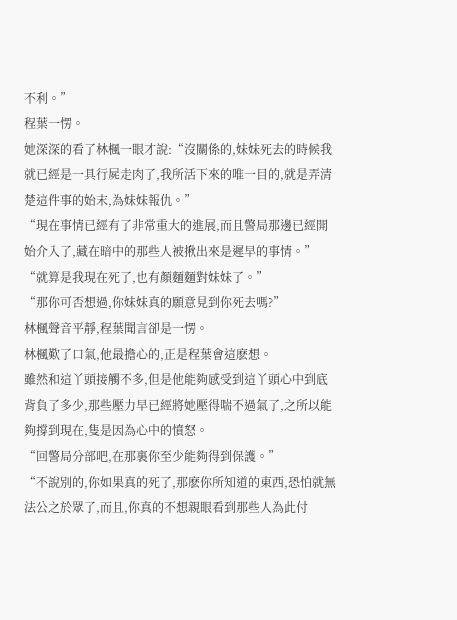不利。”
程葉一愣。
她深深的看了林楓一眼才說:“沒關係的,妹妹死去的時候我就已經是一具行屍走肉了,我所活下來的唯一目的,就是弄清楚這件事的始末,為妹妹報仇。”
“現在事情已經有了非常重大的進展,而且警局那邊已經開始介入了,藏在暗中的那些人被揪出來是遲早的事情。”
“就算是我現在死了,也有顏麵麵對妹妹了。”
“那你可否想過,你妹妹真的願意見到你死去嗎?”
林楓聲音平靜,程葉聞言卻是一愣。
林楓歎了口氣,他最擔心的,正是程葉會這麽想。
雖然和這丫頭接觸不多,但是他能夠感受到這丫頭心中到底背負了多少,那些壓力早已經將她壓得喘不過氣了,之所以能夠撐到現在,隻是因為心中的憤怒。
“回警局分部吧,在那裏你至少能夠得到保護。”
“不說別的,你如果真的死了,那麽你所知道的東西,恐怕就無法公之於眾了,而且,你真的不想親眼看到那些人為此付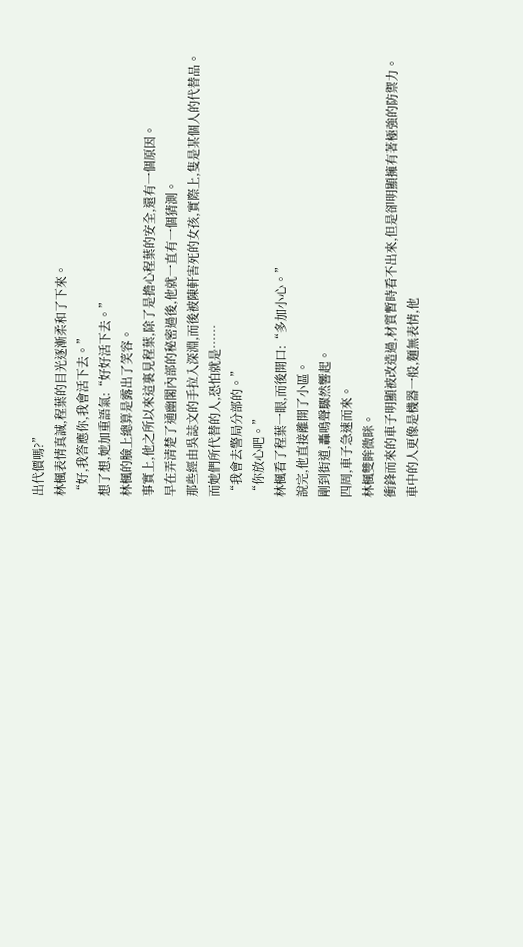出代價嗎?”
林楓表情真誠,程葉的目光逐漸柔和了下來。
“好,我答應你,我會活下去。”
想了想,她加重語氣:“好好活下去。”
林楓的臉上總算是露出了笑容。
事實上,他之所以來這裏見程葉,除了是擔心程葉的安全,還有一個原因。
早在弄清楚了通幽閣內部的秘密過後,他就一直有一個猜測。
那些經由吳誌文的手拉入深淵,而後被陳軒害死的女孩,實際上,隻是某個人的代替品。
而她們所代替的人,恐怕就是……
“我會去警局分部的。”
“你放心吧。”
林楓看了程葉一眼,而後開口:“多加小心。”
說完,他直接離開了小區。
剛到街道,轟鳴聲驟然響起。
四周,車子急速而來。
林楓雙眸微眯。
衝鋒而來的車子明顯被改造過,材質暫時看不出來,但是卻明顯擁有著極強的防禦力。
車中的人更像是機器一般,麵無表情,他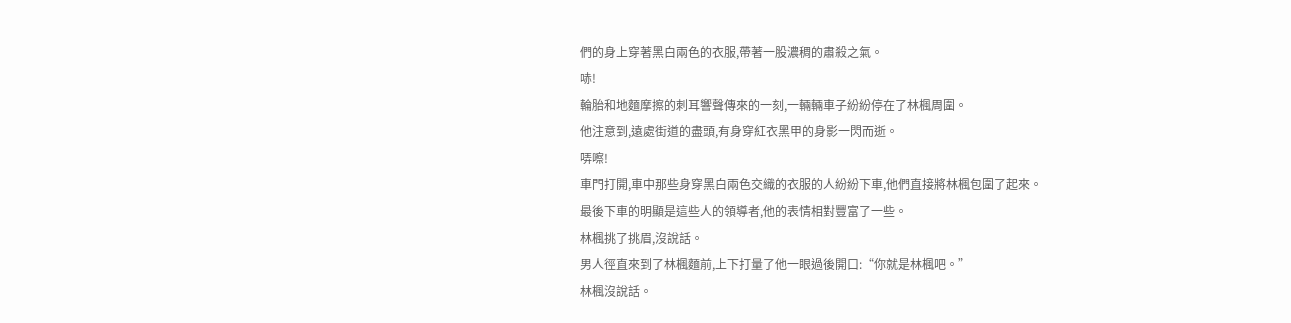們的身上穿著黑白兩色的衣服,帶著一股濃稠的肅殺之氣。
哧!
輪胎和地麵摩擦的刺耳響聲傳來的一刻,一輛輛車子紛紛停在了林楓周圍。
他注意到,遠處街道的盡頭,有身穿紅衣黑甲的身影一閃而逝。
哢嚓!
車門打開,車中那些身穿黑白兩色交織的衣服的人紛紛下車,他們直接將林楓包圍了起來。
最後下車的明顯是這些人的領導者,他的表情相對豐富了一些。
林楓挑了挑眉,沒說話。
男人徑直來到了林楓麵前,上下打量了他一眼過後開口:“你就是林楓吧。”
林楓沒說話。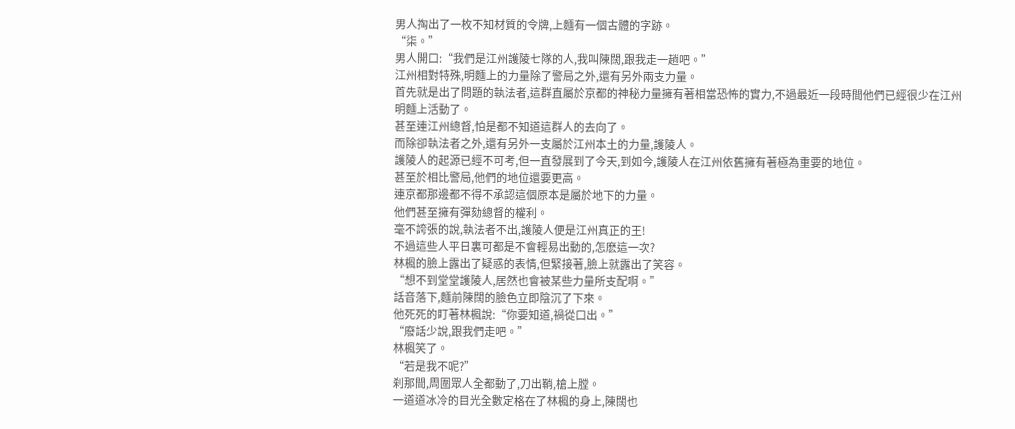男人掏出了一枚不知材質的令牌,上麵有一個古體的字跡。
“柒。”
男人開口:“我們是江州護陵七隊的人,我叫陳闊,跟我走一趟吧。”
江州相對特殊,明麵上的力量除了警局之外,還有另外兩支力量。
首先就是出了問題的執法者,這群直屬於京都的神秘力量擁有著相當恐怖的實力,不過最近一段時間他們已經很少在江州明麵上活動了。
甚至連江州總督,怕是都不知道這群人的去向了。
而除卻執法者之外,還有另外一支屬於江州本土的力量,護陵人。
護陵人的起源已經不可考,但一直發展到了今天,到如今,護陵人在江州依舊擁有著極為重要的地位。
甚至於相比警局,他們的地位還要更高。
連京都那邊都不得不承認這個原本是屬於地下的力量。
他們甚至擁有彈劾總督的權利。
毫不誇張的說,執法者不出,護陵人便是江州真正的王!
不過這些人平日裏可都是不會輕易出動的,怎麽這一次?
林楓的臉上露出了疑惑的表情,但緊接著,臉上就露出了笑容。
“想不到堂堂護陵人,居然也會被某些力量所支配啊。”
話音落下,麵前陳闊的臉色立即陰沉了下來。
他死死的盯著林楓說:“你要知道,禍從口出。”
“廢話少說,跟我們走吧。”
林楓笑了。
“若是我不呢?”
刹那間,周圍眾人全都動了,刀出鞘,槍上膛。
一道道冰冷的目光全數定格在了林楓的身上,陳闊也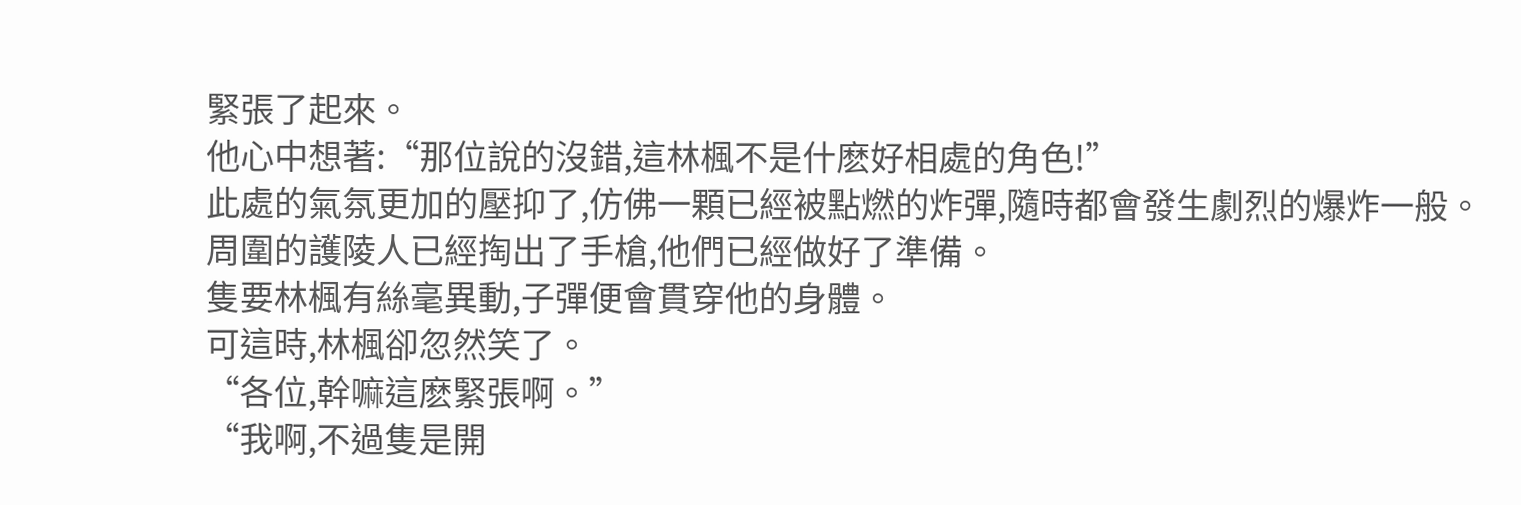緊張了起來。
他心中想著:“那位說的沒錯,這林楓不是什麽好相處的角色!”
此處的氣氛更加的壓抑了,仿佛一顆已經被點燃的炸彈,隨時都會發生劇烈的爆炸一般。
周圍的護陵人已經掏出了手槍,他們已經做好了準備。
隻要林楓有絲毫異動,子彈便會貫穿他的身體。
可這時,林楓卻忽然笑了。
“各位,幹嘛這麽緊張啊。”
“我啊,不過隻是開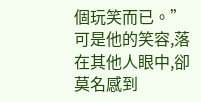個玩笑而已。”
可是他的笑容,落在其他人眼中,卻莫名感到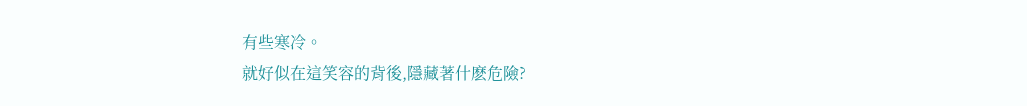有些寒冷。
就好似在這笑容的背後,隱藏著什麽危險?